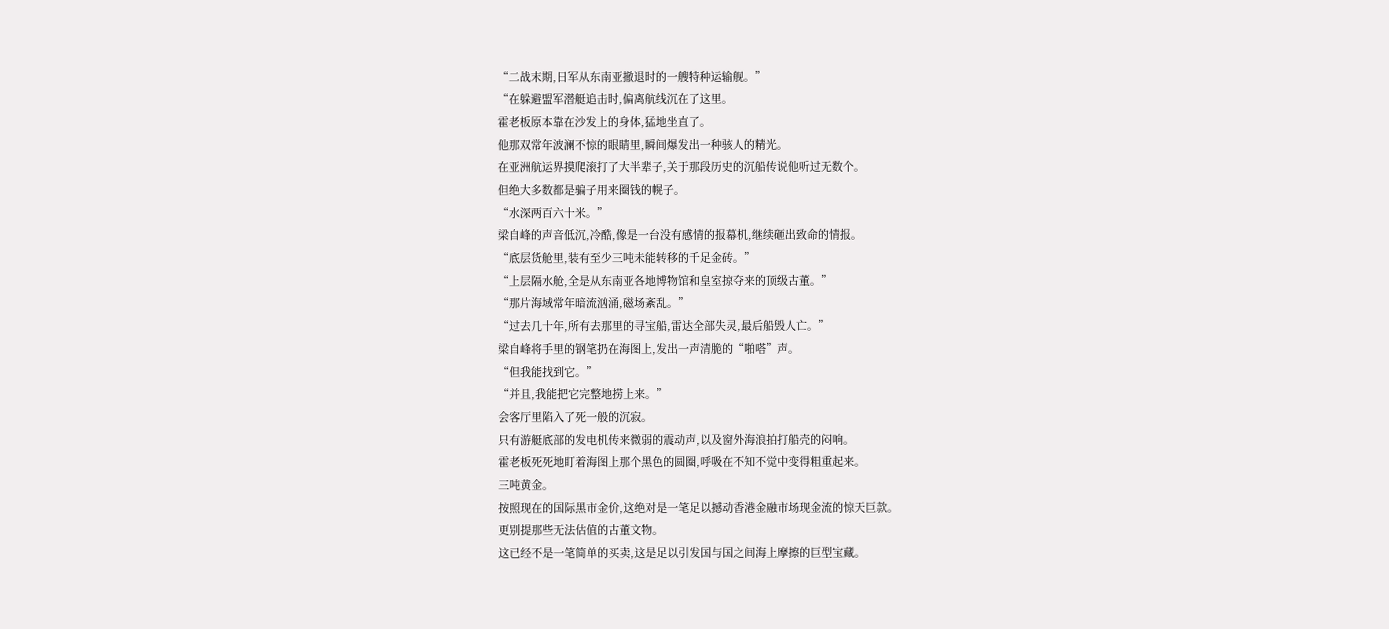“二战末期,日军从东南亚撤退时的一艘特种运输舰。”
“在躲避盟军潜艇追击时,偏离航线沉在了这里。
霍老板原本靠在沙发上的身体,猛地坐直了。
他那双常年波澜不惊的眼睛里,瞬间爆发出一种骇人的精光。
在亚洲航运界摸爬滚打了大半辈子,关于那段历史的沉船传说他听过无数个。
但绝大多数都是骗子用来圈钱的幌子。
“水深两百六十米。”
梁自峰的声音低沉,冷酷,像是一台没有感情的报幕机,继续砸出致命的情报。
“底层货舱里,装有至少三吨未能转移的千足金砖。”
“上层隔水舱,全是从东南亚各地博物馆和皇室掠夺来的顶级古董。”
“那片海域常年暗流汹涌,磁场紊乱。”
“过去几十年,所有去那里的寻宝船,雷达全部失灵,最后船毁人亡。”
梁自峰将手里的钢笔扔在海图上,发出一声清脆的“啪嗒”声。
“但我能找到它。”
“并且,我能把它完整地捞上来。”
会客厅里陷入了死一般的沉寂。
只有游艇底部的发电机传来微弱的震动声,以及窗外海浪拍打船壳的闷响。
霍老板死死地盯着海图上那个黑色的圆圈,呼吸在不知不觉中变得粗重起来。
三吨黄金。
按照现在的国际黑市金价,这绝对是一笔足以撼动香港金融市场现金流的惊天巨款。
更别提那些无法估值的古董文物。
这已经不是一笔简单的买卖,这是足以引发国与国之间海上摩擦的巨型宝藏。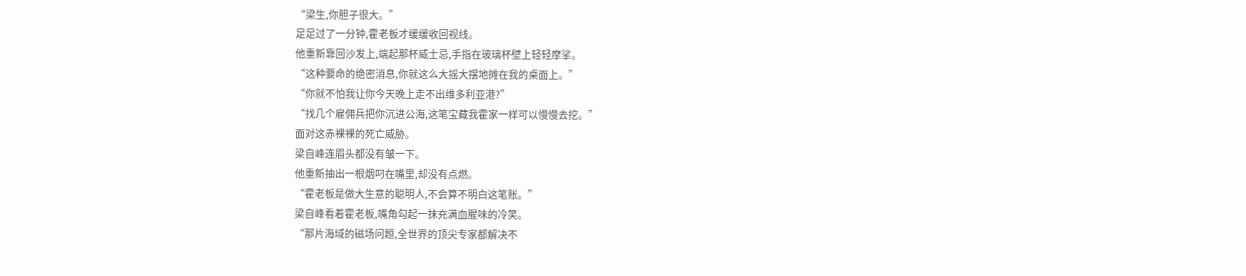“梁生,你胆子很大。”
足足过了一分钟,霍老板才缓缓收回视线。
他重新靠回沙发上,端起那杯威士忌,手指在玻璃杯壁上轻轻摩挲。
“这种要命的绝密消息,你就这么大摇大摆地摊在我的桌面上。”
“你就不怕我让你今天晚上走不出维多利亚港?”
“找几个雇佣兵把你沉进公海,这笔宝藏我霍家一样可以慢慢去挖。”
面对这赤裸裸的死亡威胁。
梁自峰连眉头都没有皱一下。
他重新抽出一根烟叼在嘴里,却没有点燃。
“霍老板是做大生意的聪明人,不会算不明白这笔账。”
梁自峰看着霍老板,嘴角勾起一抹充满血腥味的冷笑。
“那片海域的磁场问题,全世界的顶尖专家都解决不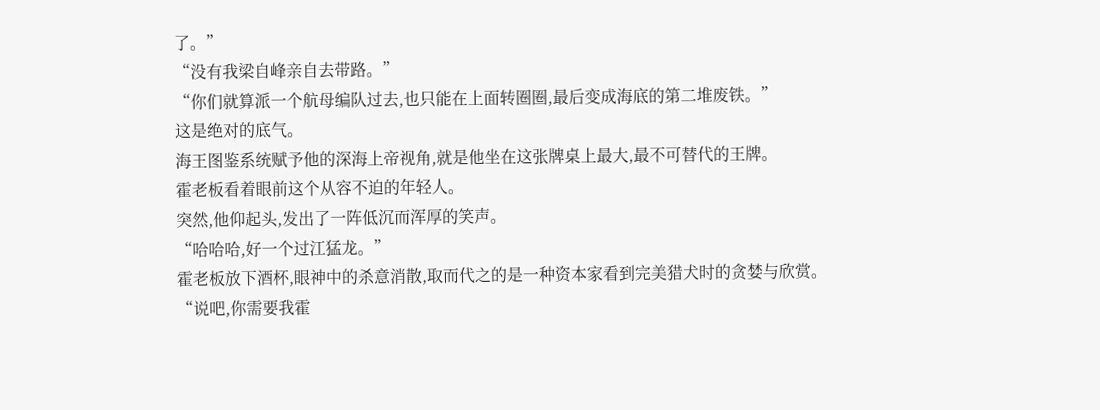了。”
“没有我梁自峰亲自去带路。”
“你们就算派一个航母编队过去,也只能在上面转圈圈,最后变成海底的第二堆废铁。”
这是绝对的底气。
海王图鉴系统赋予他的深海上帝视角,就是他坐在这张牌桌上最大,最不可替代的王牌。
霍老板看着眼前这个从容不迫的年轻人。
突然,他仰起头,发出了一阵低沉而浑厚的笑声。
“哈哈哈,好一个过江猛龙。”
霍老板放下酒杯,眼神中的杀意消散,取而代之的是一种资本家看到完美猎犬时的贪婪与欣赏。
“说吧,你需要我霍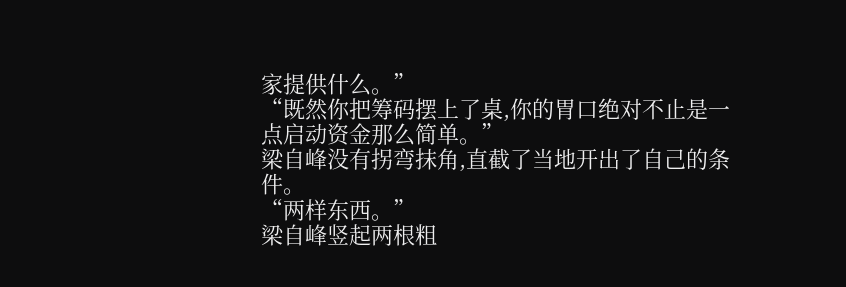家提供什么。”
“既然你把筹码摆上了桌,你的胃口绝对不止是一点启动资金那么简单。”
梁自峰没有拐弯抹角,直截了当地开出了自己的条件。
“两样东西。”
梁自峰竖起两根粗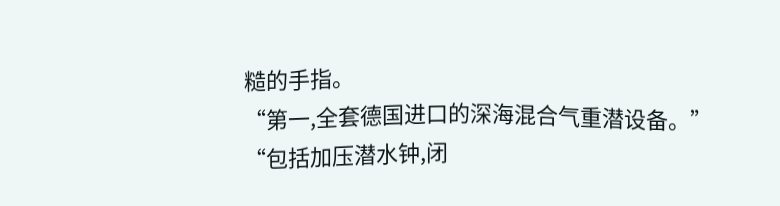糙的手指。
“第一,全套德国进口的深海混合气重潜设备。”
“包括加压潜水钟,闭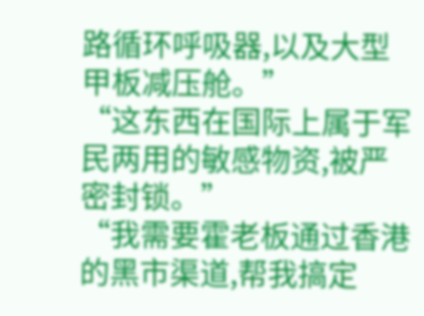路循环呼吸器,以及大型甲板减压舱。”
“这东西在国际上属于军民两用的敏感物资,被严密封锁。”
“我需要霍老板通过香港的黑市渠道,帮我搞定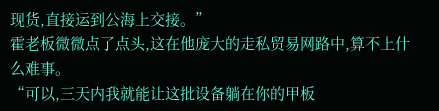现货,直接运到公海上交接。”
霍老板微微点了点头,这在他庞大的走私贸易网路中,算不上什么难事。
“可以,三天内我就能让这批设备躺在你的甲板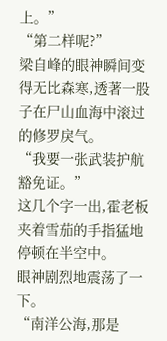上。”
“第二样呢?”
梁自峰的眼神瞬间变得无比森寒,透著一股子在尸山血海中滚过的修罗戾气。
“我要一张武装护航豁免证。”
这几个字一出,霍老板夹着雪茄的手指猛地停顿在半空中。
眼神剧烈地震荡了一下。
“南洋公海,那是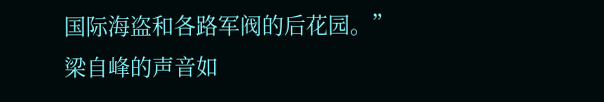国际海盗和各路军阀的后花园。”
梁自峰的声音如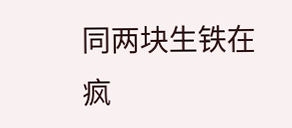同两块生铁在疯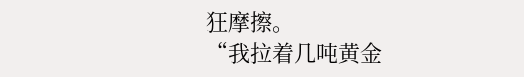狂摩擦。
“我拉着几吨黄金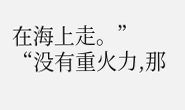在海上走。”
“没有重火力,那